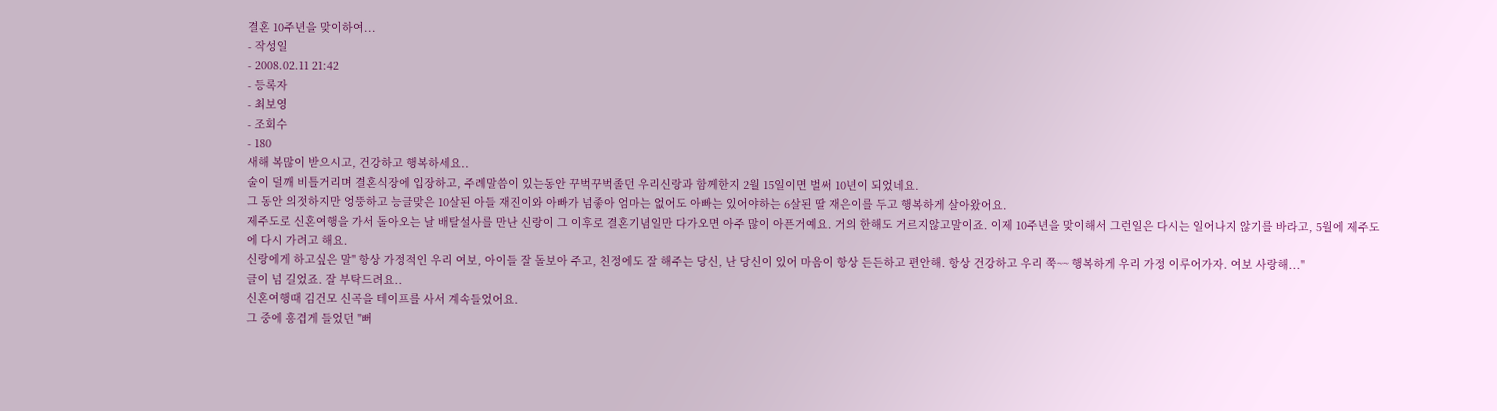결혼 10주년을 맞이하여...
- 작성일
- 2008.02.11 21:42
- 등록자
- 최보영
- 조회수
- 180
새해 복많이 받으시고, 건강하고 행복하세요..
술이 덜깨 비틀거리며 결혼식장에 입장하고, 주례말씀이 있는동안 꾸벅꾸벅졸던 우리신랑과 함께한지 2월 15일이면 벌써 10년이 되었네요.
그 동안 의젓하지만 엉뚱하고 능글맞은 10살된 아들 재진이와 아빠가 넘좋아 엄마는 없어도 아빠는 있어야하는 6살된 딸 재은이를 두고 행복하게 살아왔어요.
제주도로 신혼여행을 가서 돌아오는 날 배탈설사를 만난 신랑이 그 이후로 결혼기념일만 다가오면 아주 많이 아픈거예요. 거의 한해도 거르지않고말이죠. 이제 10주년을 맞이해서 그런일은 다시는 일어나지 않기를 바라고, 5월에 제주도에 다시 가려고 해요.
신랑에게 하고싶은 말" 항상 가정적인 우리 여보, 아이들 잘 돌보아 주고, 친정에도 잘 해주는 당신, 난 당신이 있어 마음이 항상 든든하고 편안해. 항상 건강하고 우리 쭉~~ 행복하게 우리 가정 이루어가자. 여보 사랑해..."
글이 넘 길었죠. 잘 부탁드려요..
신혼여행때 김건모 신곡을 테이프를 사서 계속들었어요.
그 중에 흥겹게 들었던 "뻐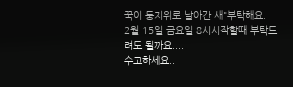꾹이 둥지위로 날아간 새"부탁해요.
2월 15일 금요일 8시시작할때 부탁드려도 될까요....
수고하세요..